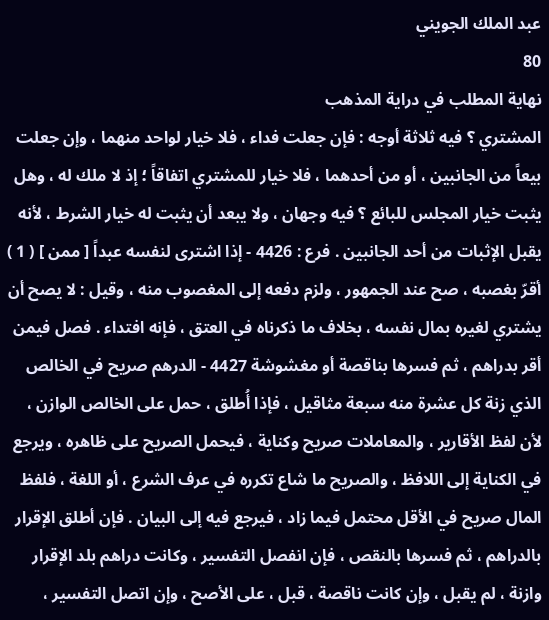عبد الملك الجويني
80
نهاية المطلب في دراية المذهب
المشتري ؟ فيه ثلاثة أوجه : فإن جعلت فداء ، فلا خيار لواحد منهما ، وإن جعلت بيعاً من الجانبين ، أو من أحدهما ، فلا خيار للمشتري اتفاقاً ؛ إذ لا ملك له ، وهل يثبت خيار المجلس للبائع ؟ فيه وجهان ، ولا يبعد أن يثبت له خيار الشرط ، لأنه يقبل الإثبات من أحد الجانبين . فرع : 4426 - إذا اشترى لنفسه عبداً [ ممن ] ( 1 ) أقرّ بغصبه ، صح عند الجمهور ، ولزم دفعه إلى المغصوب منه ، وقيل : لا يصح أن يشتري لغيره بمال نفسه ، بخلاف ما ذكرناه في العتق ، فإنه افتداء . فصل فيمن أقر بدراهم ، ثم فسرها بناقصة أو مغشوشة 4427 - الدرهم صريح في الخالص الذي زنة كل عشرة منه سبعة مثاقيل ، فإذا أُطلق ، حمل على الخالص الوازن ، لأن لفظ الأقارير ، والمعاملات صريح وكناية ، فيحمل الصريح على ظاهره ، ويرجع في الكناية إلى اللافظ ، والصريح ما شاع تكرره في عرف الشرع ، أو اللغة ، فلفظ المال صريح في الأقل محتمل فيما زاد ، فيرجع فيه إلى البيان . فإن أطلق الإقرار بالدراهم ، ثم فسرها بالنقص ، فإن انفصل التفسير ، وكانت دراهم بلد الإقرار وازنة ، لم يقبل ، وإن كانت ناقصة ، قبل ، على الأصح ، وإن اتصل التفسير ،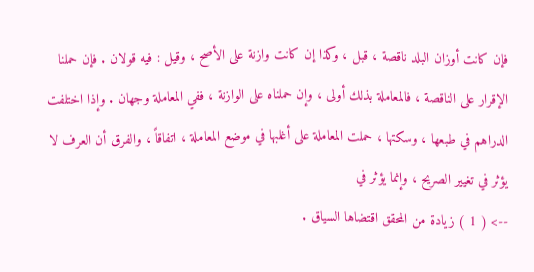فإن كانت أوزان البلد ناقصة ، قبل ، وكذا إن كانت وازنة على الأصح ، وقيل : فيه قولان . فإن حملنا الإقرار على الناقصة ، فالمعاملة بذلك أولى ، وإن حملناه على الوازنة ، ففي المعاملة وجهان . وإذا اختلفت الدراهم في طبعها ، وسكتها ، حملت المعاملة على أغلبها في موضع المعاملة ، اتفاقاً ، والفرق أن العرف لا يؤثر في تغيير الصريح ، وإنما يؤثر في
--> ( 1 ) زيادة من المحقق اقتضاها السياق .